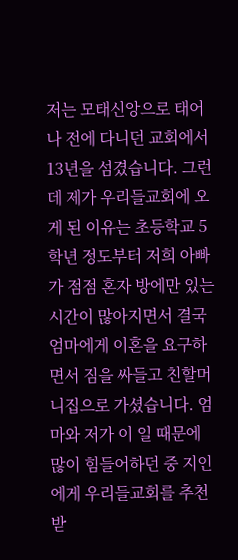저는 모태신앙으로 태어나 전에 다니던 교회에서 13년을 섬겼습니다. 그런데 제가 우리들교회에 오게 된 이유는 초등학교 5학년 정도부터 저희 아빠가 점점 혼자 방에만 있는 시간이 많아지면서 결국 엄마에게 이혼을 요구하면서 짐을 싸들고 친할머니집으로 가셨습니다. 엄마와 저가 이 일 때문에 많이 힘들어하던 중 지인에게 우리들교회를 추천받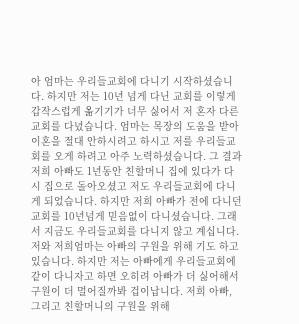아 엄마는 우리들교회에 다니기 시작하셨습니다. 하지만 저는 10년 넘게 다닌 교회를 이렇게 갑작스럽게 옮기기가 너무 싫어서 저 혼자 다른교회를 다녔습니다. 엄마는 목장의 도움을 받아 이혼을 절대 안하시려고 하시고 저를 우리들교회를 오게 하려고 아주 노력하셨습니다. 그 결과 저희 아빠도 1년동안 친할머니 집에 있다가 다시 집으로 돌아오셨고 저도 우리들교회에 다니게 되었습니다. 하지만 저희 아빠가 전에 다니던 교회를 10년넘게 믿음없이 다니셨습니다. 그래서 지금도 우리들교회를 다니지 않고 계십니다. 저와 저희엄마는 아빠의 구원을 위해 기도 하고 있습니다. 하지만 저는 아빠에게 우리들교회에 같이 다니자고 하면 오히려 아빠가 더 싫어해서 구원이 더 멀어질까봐 겁이납니다. 저희 아빠, 그리고 친할머니의 구원을 위해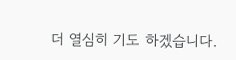더 열심히 기도 하겠습니다.